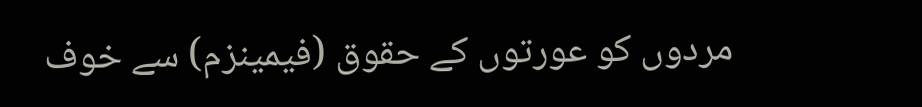مردوں کو عورتوں کے حقوق (فیمینزم) سے خوف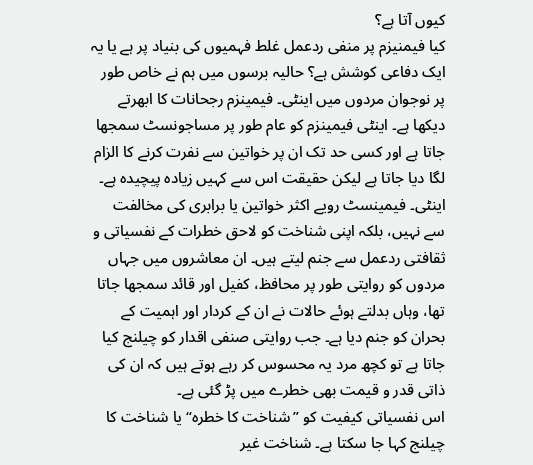کیوں آتا ہے؟
کیا فیمنیزم پر منفی ردعمل غلط فہمیوں کی بنیاد پر ہے یا یہ ایک دفاعی کوشش ہے؟ حالیہ برسوں میں ہم نے خاص طور پر نوجوان مردوں میں اینٹی۔ فیمینزم رجحانات کا ابھرتے دیکھا ہے۔ اینٹی فیمینزم کو عام طور پر مساجونسٹ سمجھا جاتا ہے اور کسی حد تک ان پر خواتین سے نفرت کرنے کا الزام لگا دیا جاتا ہے لیکن حقیقت اس سے کہیں زیادہ پیچیدہ ہے۔ اینٹی۔ فیمینسٹ رویے اکثر خواتین یا برابری کی مخالفت سے نہیں، بلکہ اپنی شناخت کو لاحق خطرات کے نفسیاتی و ثقافتی ردعمل سے جنم لیتے ہیں۔ ان معاشروں میں جہاں مردوں کو روایتی طور پر محافظ، کفیل اور قائد سمجھا جاتا تھا، وہاں بدلتے ہوئے حالات نے ان کے کردار اور اہمیت کے بحران کو جنم دیا ہے۔ جب روایتی صنفی اقدار کو چیلنج کیا جاتا ہے تو کچھ مرد یہ محسوس کر رہے ہوتے ہیں کہ ان کی ذاتی قدر و قیمت بھی خطرے میں پڑ گئی ہے۔
اس نفسیاتی کیفیت کو ”شناخت کا خطرہ“ یا شناخت کا چیلنج کہا جا سکتا ہے۔ شناخت غیر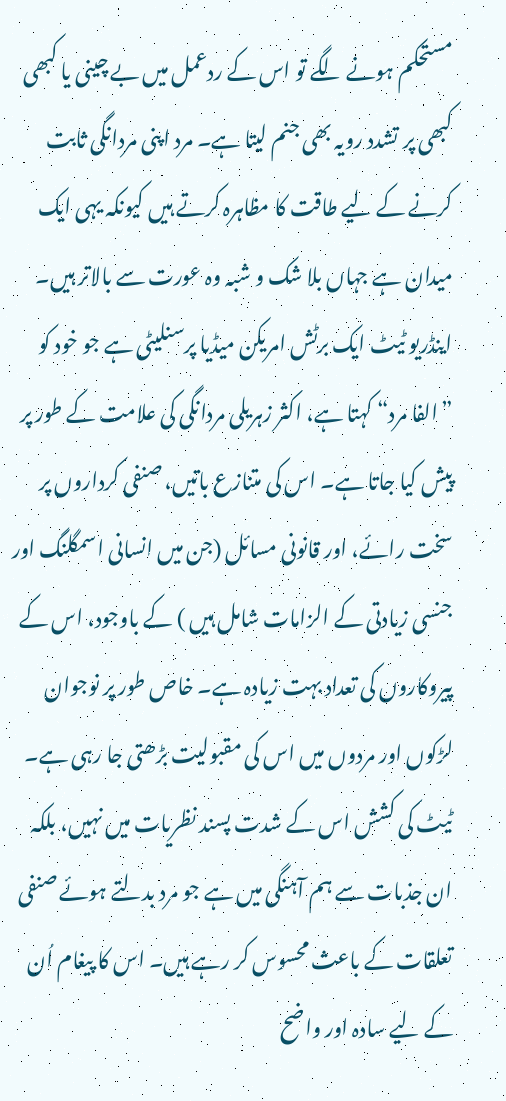مستحکم ہونے لگے تو اس کے ردعمل میں بے چینی یا کبھی کبھی پر تشدد رویہ بھی جنم لیتا ہے۔ مرد اپنی مردانگی ثابت کرنے کے لیے طاقت کا مظاہرہ کرتے ہیں کیونکہ یہی ایک میدان ہے جہاں بلا شک و شبہ وہ عورت سے بالاتر ہیں۔
اینڈریو ٹیٹ ایک برٹش امریکن میڈیا پرسنلیٹی ہے جو خود کو ”الفا مرد“ کہتا ہے، اکثر زہریلی مردانگی کی علامت کے طور پر پیش کیا جاتا ہے۔ اس کی متنازع باتیں، صنفی کرداروں پر سخت رائے، اور قانونی مسائل (جن میں انسانی اسمگلنگ اور جنسی زیادتی کے الزامات شامل ہیں ) کے باوجود، اس کے پیروکاروں کی تعداد بہت زیادہ ہے۔ خاص طور پر نوجوان لڑکوں اور مردوں میں اس کی مقبولیت بڑھتی جا رہی ہے۔ ٹیٹ کی کشش اس کے شدت پسند نظریات میں نہیں، بلکہ ان جذبات سے ہم آہنگی میں ہے جو مرد بدلتے ہوئے صنفی تعلقات کے باعث محسوس کر رہے ہیں۔ اس کا پیغام اُن کے لیے سادہ اور واضح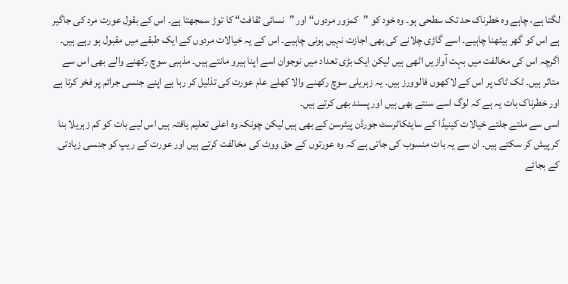لگتا ہے، چاہے وہ خطرناک حد تک سطحی ہو۔ وہ خود کو ”کمزور مردوں“ اور ”نسائی ثقافت“ کا توڑ سمجھتا ہے۔ اس کے بقول عورت مرد کی جاگیر ہے اس کو گھر بیٹھنا چاہیے۔ اسے گاڑی چلانے کی بھی اجازت نہیں ہونی چاہیے۔ اس کے یہ خیالات مردوں کے ایک طبقے میں مقبول ہو رہے ہیں۔ اگرچہ اس کی مخالفت میں بہت آوازیں اٹھی ہیں لیکن ایک بڑی تعداد میں نوجوان اسے اپنا ہیرو مانتے ہیں۔ مذہبی سوچ رکھنے والے بھی اس سے متاثر ہیں۔ ٹک ٹاک پر اس کے لاکھوں فالوورز ہیں۔ یہ زہریلی سوچ رکھنے والا کھلے عام عورت کی تذلیل کر رہا ہے اپنے جنسی جرائم پر فخر کرتا ہے اور خطرناک بات یہ ہے کہ لوگ اسے سنتے بھی ہیں اور پسند بھی کرتے ہیں۔
اسی سے ملتے جلتے خیالات کینیڈا کے سایئکاٹرسٹ جورڈن پیٹرسن کے بھی ہیں لیکن چونکہ وہ اعلی تعلیم یافتہ ہیں اس لیے بات کو کم زہریلا بنا کر پیش کر سکتے ہیں۔ ان سے یہ بات منسوب کی جاتی ہے کہ وہ عورتوں کے حق ووٹ کی مخالفت کرتے ہیں اور عورت کے ریپ کو جنسی زیادتی کے بجائے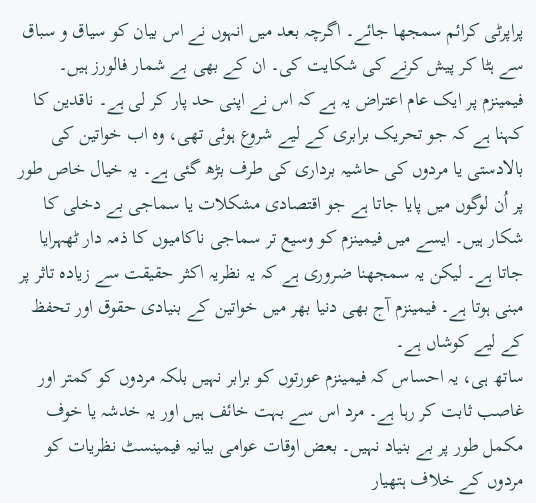پراپرٹی کرائم سمجھا جائے۔ اگرچہ بعد میں انہوں نے اس بیان کو سیاق و سباق سے ہٹا کر پیش کرنے کی شکایت کی۔ ان کے بھی بے شمار فالورز ہیں۔
فیمینزم پر ایک عام اعتراض یہ ہے کہ اس نے اپنی حد پار کر لی ہے۔ ناقدین کا کہنا ہے کہ جو تحریک برابری کے لیے شروع ہوئی تھی، وہ اب خواتین کی بالادستی یا مردوں کی حاشیہ برداری کی طرف بڑھ گئی ہے۔ یہ خیال خاص طور پر اُن لوگوں میں پایا جاتا ہے جو اقتصادی مشکلات یا سماجی بے دخلی کا شکار ہیں۔ ایسے میں فیمینزم کو وسیع تر سماجی ناکامیوں کا ذمہ دار ٹھہرایا جاتا ہے۔ لیکن یہ سمجھنا ضروری ہے کہ یہ نظریہ اکثر حقیقت سے زیادہ تاثر پر مبنی ہوتا ہے۔ فیمینزم آج بھی دنیا بھر میں خواتین کے بنیادی حقوق اور تحفظ کے لیے کوشاں ہے۔
ساتھ ہی، یہ احساس کہ فیمینزم عورتوں کو برابر نہیں بلکہ مردوں کو کمتر اور غاصب ثابت کر رہا ہے۔ مرد اس سے بہت خائف ہیں اور یہ خدشہ یا خوف مکمل طور پر بے بنیاد نہیں۔ بعض اوقات عوامی بیانیہ فیمینسٹ نظریات کو مردوں کے خلاف ہتھیار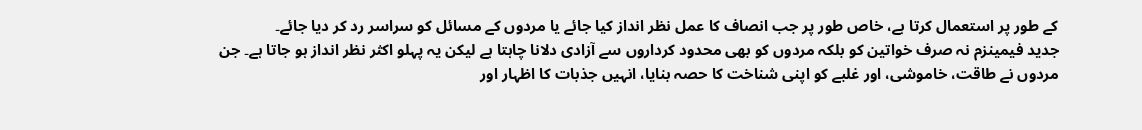کے طور پر استعمال کرتا ہے، خاص طور پر جب انصاف کا عمل نظر انداز کیا جائے یا مردوں کے مسائل کو سراسر رد کر دیا جائے۔
جدید فیمینزم نہ صرف خواتین کو بلکہ مردوں کو بھی محدود کرداروں سے آزادی دلانا چاہتا ہے لیکن یہ پہلو اکثر نظر انداز ہو جاتا ہے۔ جن مردوں نے طاقت، خاموشی، اور غلبے کو اپنی شناخت کا حصہ بنایا، انہیں جذبات کا اظہار اور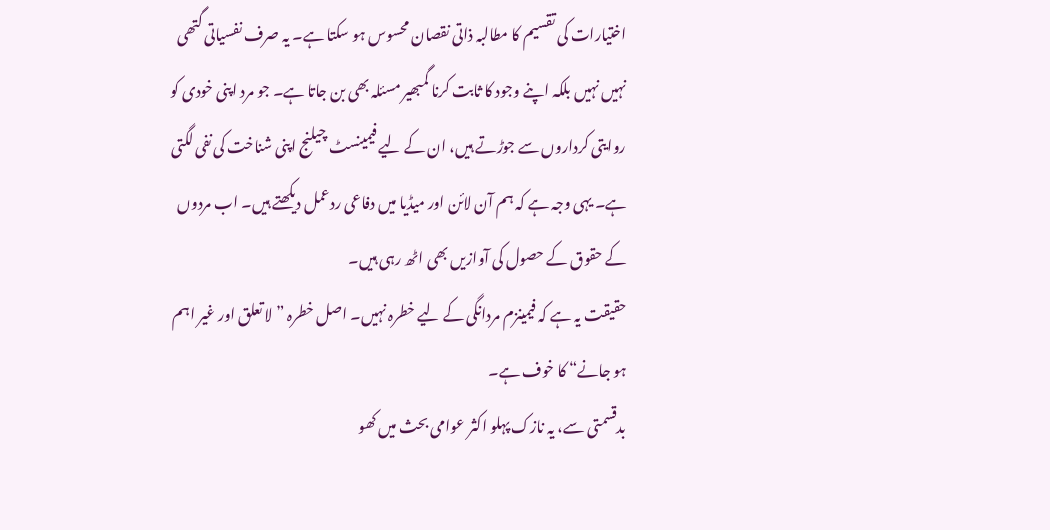اختیارات کی تقسیم کا مطالبہ ذاتی نقصان محسوس ہو سکتا ہے۔ یہ صرف نفسیاتی گتھی نہیں نہیں بلکہ اپنے وجود کا ثابت کرنا گمبھیر مسئلہ بھی بن جاتا ہے۔ جو مرد اپنی خودی کو روایتی کرداروں سے جوڑتے ہیں، ان کے لیے فیمینسٹ چیلنج اپنی شناخت کی نفی لگتی ہے۔ یہی وجہ ہے کہ ہم آن لائن اور میڈیا میں دفاعی ردعمل دیکھتے ہیں۔ اب مردوں کے حقوق کے حصول کی آوازیں بھی اٹھ رہی ہیں۔
حقیقت یہ ہے کہ فیمینزم مردانگی کے لیے خطرہ نہیں۔ اصل خطرہ ”لا تعلق اور غیر اہم ہو جانے“ کا خوف ہے۔
بدقسمتی سے، یہ نازک پہلو اکثر عوامی بحث میں کھو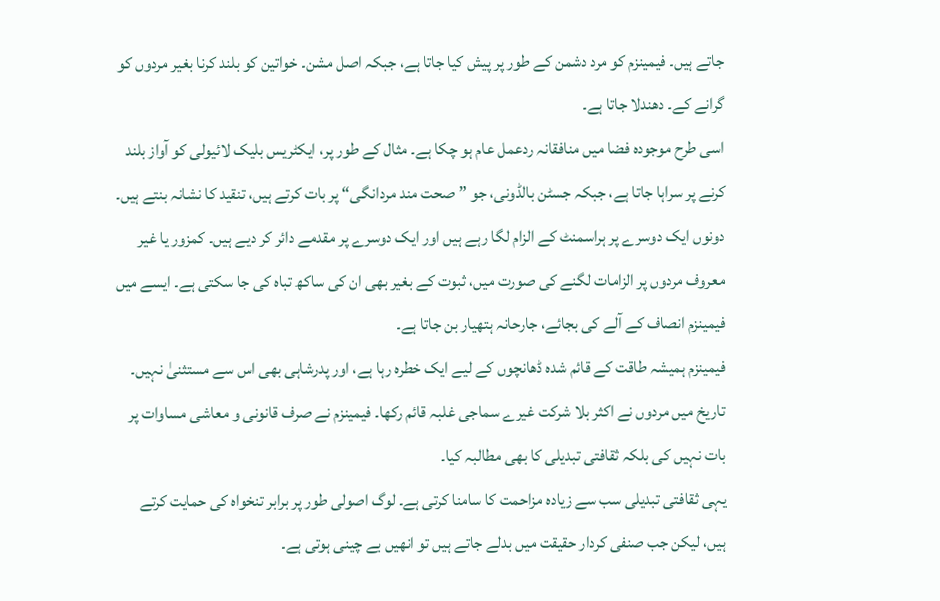جاتے ہیں۔ فیمینزم کو مرد دشمن کے طور پر پیش کیا جاتا ہے، جبکہ اصل مشن۔ خواتین کو بلند کرنا بغیر مردوں کو گرانے کے۔ دھندلا جاتا ہے۔
اسی طرح موجودہ فضا میں منافقانہ ردعمل عام ہو چکا ہے۔ مثال کے طور پر، ایکٹریس بلیک لائیولی کو آواز بلند کرنے پر سراہا جاتا ہے، جبکہ جسٹن بالڈونی، جو ”صحت مند مردانگی“ پر بات کرتے ہیں، تنقید کا نشانہ بنتے ہیں۔ دونوں ایک دوسرے پر ہراسمنٹ کے الزام لگا رہے ہیں اور ایک دوسرے پر مقدمے دائر کر دیے ہیں۔ کمزور یا غیر معروف مردوں پر الزامات لگنے کی صورت میں، ثبوت کے بغیر بھی ان کی ساکھ تباہ کی جا سکتی ہے۔ ایسے میں فیمینزم انصاف کے آلے کی بجائے، جارحانہ ہتھیار بن جاتا ہے۔
فیمینزم ہمیشہ طاقت کے قائم شدہ ڈھانچوں کے لیے ایک خطرہ رہا ہے، اور پدرشاہی بھی اس سے مستثنیٰ نہیں۔ تاریخ میں مردوں نے اکثر بلا شرکت غیرے سماجی غلبہ قائم رکھا۔ فیمینزم نے صرف قانونی و معاشی مساوات پر بات نہیں کی بلکہ ثقافتی تبدیلی کا بھی مطالبہ کیا۔
یہی ثقافتی تبدیلی سب سے زیادہ مزاحمت کا سامنا کرتی ہے۔ لوگ اصولی طور پر برابر تنخواہ کی حمایت کرتے ہیں، لیکن جب صنفی کردار حقیقت میں بدلے جاتے ہیں تو انھیں بے چینی ہوتی ہے۔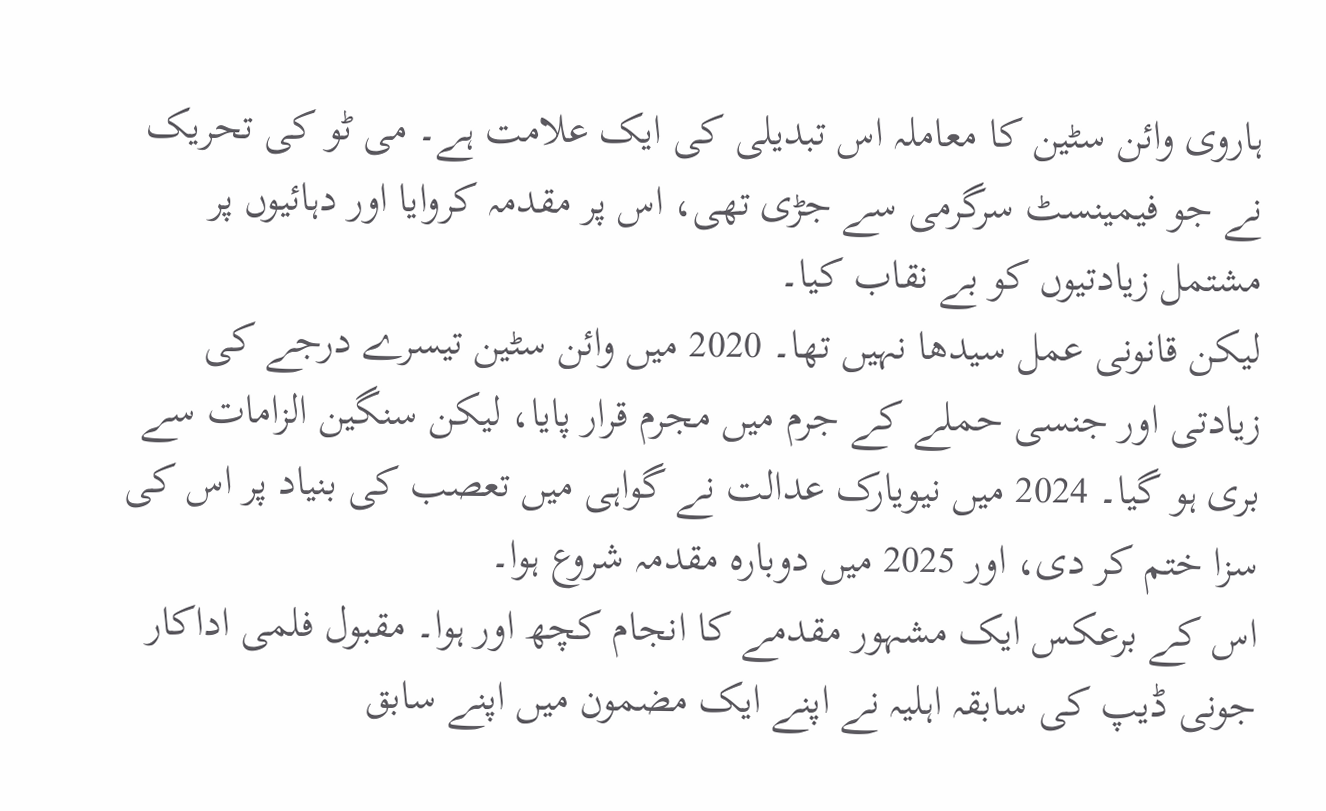ہاروی وائن سٹین کا معاملہ اس تبدیلی کی ایک علامت ہے۔ می ٹو کی تحریک نے جو فیمینسٹ سرگرمی سے جڑی تھی، اس پر مقدمہ کروایا اور دہائیوں پر مشتمل زیادتیوں کو بے نقاب کیا۔
لیکن قانونی عمل سیدھا نہیں تھا۔ 2020 میں وائن سٹین تیسرے درجے کی زیادتی اور جنسی حملے کے جرم میں مجرم قرار پایا، لیکن سنگین الزامات سے بری ہو گیا۔ 2024 میں نیویارک عدالت نے گواہی میں تعصب کی بنیاد پر اس کی سزا ختم کر دی، اور 2025 میں دوبارہ مقدمہ شروع ہوا۔
اس کے برعکس ایک مشہور مقدمے کا انجام کچھ اور ہوا۔ مقبول فلمی اداکار جونی ڈیپ کی سابقہ اہلیہ نے اپنے ایک مضمون میں اپنے سابق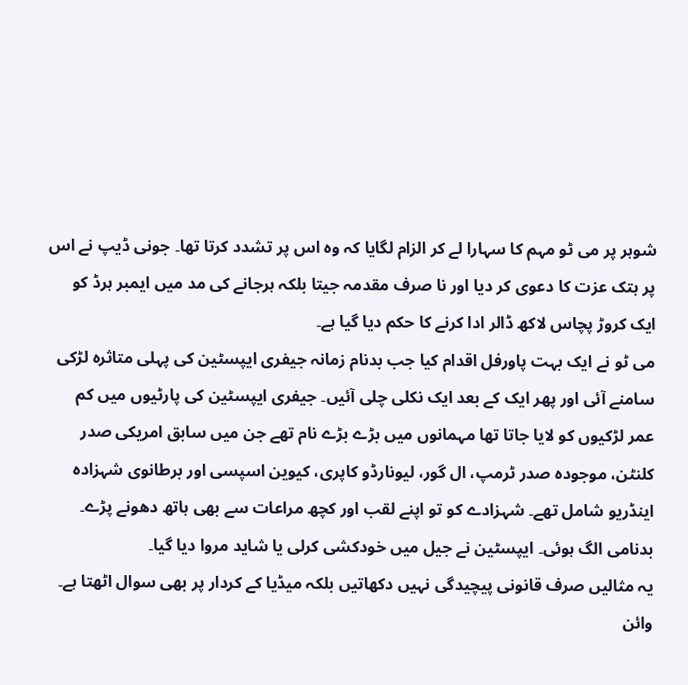شوہر پر می ٹو مہم کا سہارا لے کر الزام لگایا کہ وہ اس پر تشدد کرتا تھا۔ جونی ڈیپ نے اس پر ہتک عزت کا دعوی کر دیا اور نا صرف مقدمہ جیتا بلکہ ہرجانے کی مد میں ایمبر ہرڈ کو ایک کروڑ پچاس لاکھ ڈالر ادا کرنے کا حکم دیا گیا ہے۔
می ٹو نے ایک بہت پاورفل اقدام کیا جب بدنام زمانہ جیفری ایپسٹین کی پہلی متاثرہ لڑکی سامنے آئی اور پھر ایک کے بعد ایک نکلی چلی آئیں۔ جیفری ایپسٹین کی پارٹیوں میں کم عمر لڑکیوں کو لایا جاتا تھا مہمانوں میں بڑے بڑے نام تھے جن میں سابق امریکی صدر کلنٹن، موجودہ صدر ٹرمپ، ال گور، لیونارڈو کاپری، کیوین اسپسی اور برطانوی شہزادہ اینڈریو شامل تھے۔ شہزادے کو تو اپنے لقب اور کچھ مراعات سے بھی ہاتھ دھونے پڑے۔ بدنامی الگ ہوئی۔ ایپسٹین نے جیل میں خودکشی کرلی یا شاید مروا دیا گیا۔
یہ مثالیں صرف قانونی پیچیدگی نہیں دکھاتیں بلکہ میڈیا کے کردار پر بھی سوال اٹھتا ہے۔ وائن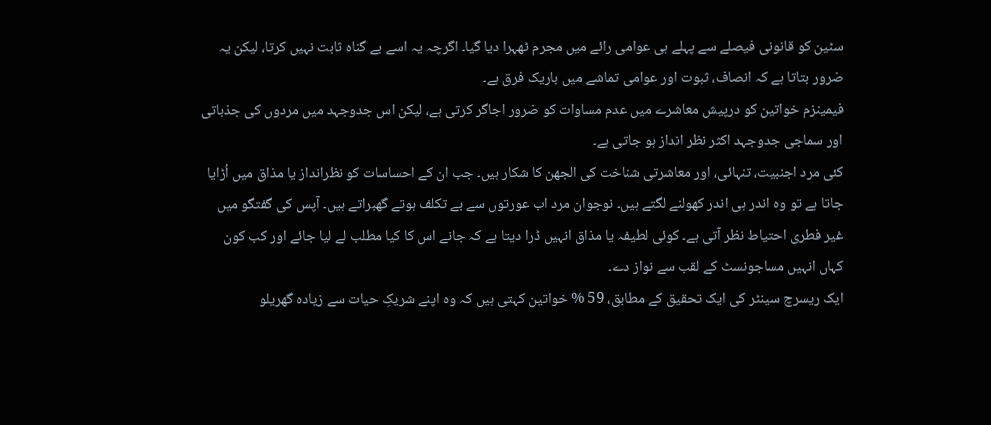سٹین کو قانونی فیصلے سے پہلے ہی عوامی رائے میں مجرم ٹھہرا دیا گیا۔ اگرچہ یہ اسے بے گناہ ثابت نہیں کرتا، لیکن یہ ضرور بتاتا ہے کہ انصاف، ثبوت اور عوامی تماشے میں باریک فرق ہے۔
فیمینزم خواتین کو درپیش معاشرے میں عدم مساوات کو ضرور اجاگر کرتی ہے، لیکن اس جدوجہد میں مردوں کی جذباتی اور سماجی جدوجہد اکثر نظر انداز ہو جاتی ہے۔
کئی مرد اجنبیت، تنہائی، اور معاشرتی شناخت کی الجھن کا شکار ہیں۔ جب ان کے احساسات کو نظرانداز یا مذاق میں اُڑایا جاتا ہے تو وہ اندر ہی اندر کھولنے لگتے ہیں۔ نوجوان مرد اب عورتوں سے بے تکلف ہوتے گھبراتے ہیں۔ آپس کی گفتگو میں غیر فطری احتیاط نظر آتی ہے۔ کوئی لطیفہ یا مذاق انہیں ڈرا دیتا ہے کہ جانے اس کا کیا مطلب لے لیا جائے اور کب کون کہاں انہیں مساجونسٹ کے لقب سے نواز دے۔
ایک ریسرچ سینٹر کی ایک تحقیق کے مطابق، 59 % خواتین کہتی ہیں کہ وہ اپنے شریکِ حیات سے زیادہ گھریلو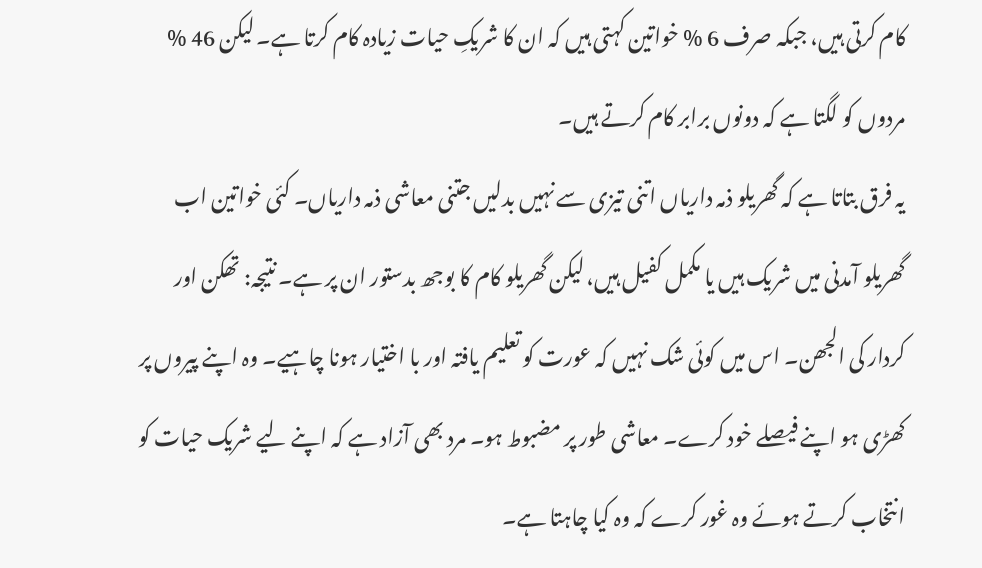کام کرتی ہیں، جبکہ صرف 6 % خواتین کہتی ہیں کہ ان کا شریکِ حیات زیادہ کام کرتا ہے۔ لیکن 46 % مردوں کو لگتا ہے کہ دونوں برابر کام کرتے ہیں۔
یہ فرق بتاتا ہے کہ گھریلو ذمہ داریاں اتنی تیزی سے نہیں بدلیں جتنی معاشی ذمہ داریاں۔ کئی خواتین اب گھریلو آمدنی میں شریک ہیں یا مکمل کفیل ہیں، لیکن گھریلو کام کا بوجھ بدستور ان پر ہے۔ نتیجہ: تھکن اور کردار کی الجھن۔ اس میں کوئی شک نہیں کہ عورت کو تعلیم یافتہ اور با اختیار ہونا چاہیے۔ وہ اپنے پیروں پر کھڑی ہو اپنے فیصلے خود کرے۔ معاشی طور پر مضبوط ہو۔ مرد بھی آزاد ہے کہ اپنے لیے شریک حیات کو انتخاب کرتے ہوئے وہ غور کرے کہ وہ کیا چاہتا ہے۔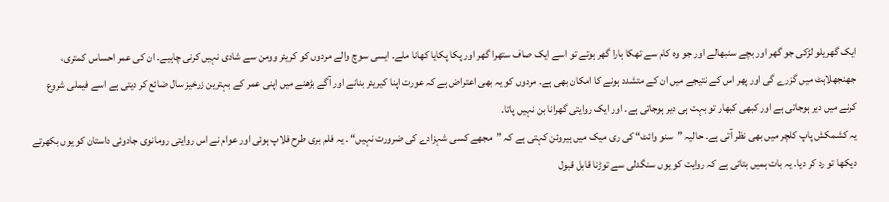ایک گھریلو لڑکی جو گھر اور بچے سنبھالے اور جو وہ کام سے تھکا ہارا گھر ہوتے تو اسے ایک صاف ستھرا گھر اور پکا پکایا کھانا ملے۔ ایسی سوچ والے مردوں کو کریئر وومن سے شادی نہیں کرنی چاہیے۔ ان کی عمر احساس کمتری، جھنجھلاہٹ میں گزرے گی اور پھر اس کے نتیجے میں ان کے متشدد ہونے کا امکان بھی ہے۔ مردوں کو یہ بھی اعتراض ہے کہ عورت اپنا کیریئر بنانے اور آگے بڑھنے میں اپنی عمر کے بہترین زرخیز سال ضائع کر دیتی ہے اسے فیملی شروع کرنے میں دیر ہوجاتی ہے اور کبھی کبھار تو بہت ہی دیر ہوجاتی ہے۔ اور ایک روایتی گھرانا بن نہیں پاتا۔
یہ کشمکش پاپ کلچر میں بھی نظر آتی ہے۔ حالیہ ”سنو وائٹ“ کی ری میک میں ہیروئن کہتی ہے کہ ”مجھے کسی شہزادے کی ضرورت نہیں“ ۔ یہ فلم بری طرح فلاپ ہوئی اور عوام نے اس روایتی رومانوی جادوئی داستان کو یوں بکھرتے دیکھا تو رد کر دیا۔ یہ بات ہمیں بتاتی ہے کہ روایت کو یوں سنگدلی سے توڑنا قابل قبول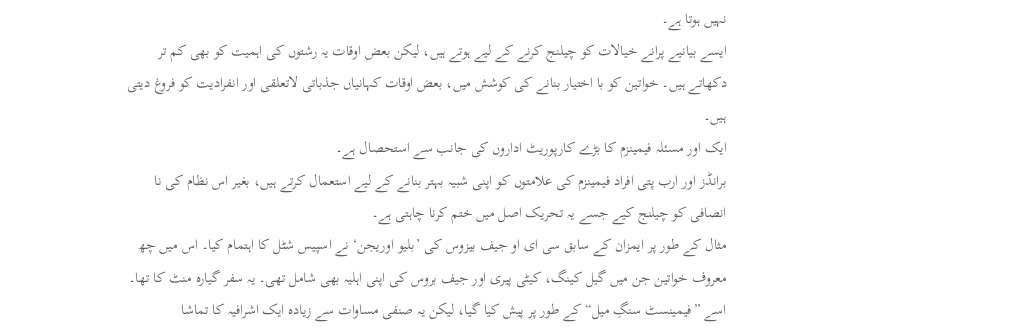نہیں ہوتا ہے۔
ایسے بیانیے پرانے خیالات کو چیلنج کرنے کے لیے ہوتے ہیں، لیکن بعض اوقات یہ رشتوں کی اہمیت کو بھی کم تر دکھاتے ہیں۔ خواتین کو با اختیار بنانے کی کوشش میں، بعض اوقات کہانیاں جذباتی لاتعلقی اور انفرادیت کو فروغ دیتی ہیں۔
ایک اور مسئلہ فیمینزم کا بڑے کارپوریٹ اداروں کی جانب سے استحصال ہے۔
برانڈز اور ارب پتی افراد فیمینزم کی علامتوں کو اپنی شبیہ بہتر بنانے کے لیے استعمال کرتے ہیں، بغیر اس نظام کی نا انصافی کو چیلنج کیے جسے یہ تحریک اصل میں ختم کرنا چاہتی ہے۔
مثال کے طور پر ایمزان کے سابق سی ای او جیف بیزوس کی ’بلیو اوریجن‘ نے اسپیس شٹل کا اہتمام کیا۔ اس میں چھ معروف خواتین جن میں گیل کینگ، کیٹی پیری اور جیف بروس کی اپنی اہلیہ بھی شامل تھی۔ یہ سفر گیارہ منٹ کا تھا۔ اسے ”فیمینسٹ سنگِ میل“ کے طور پر پیش کیا گیا، لیکن یہ صنفی مساوات سے زیادہ ایک اشرافیہ کا تماشا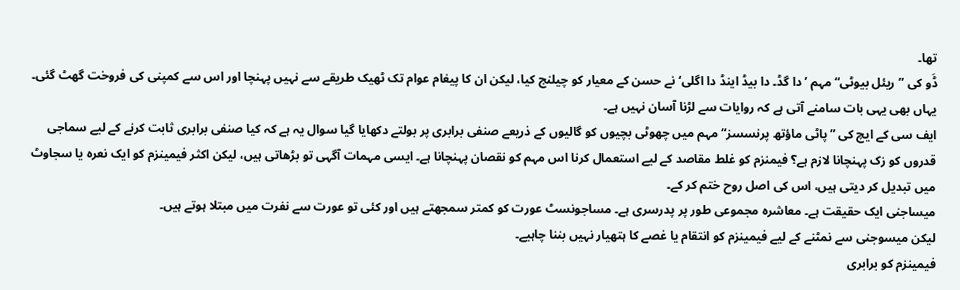تھا۔
ڈَو کی ”ریئل بیوٹی“ مہم ’دا گڈ۔ دا بیڈ اینڈ دا اگلی‘ نے حسن کے معیار کو چیلنج کیا، لیکن ان کا پیغام عوام تک ٹھیک طریقے سے نہیں پہنچا اور اس سے کمپنی کی فروخت گھٹ گئی۔ یہاں بھی یہی بات سامنے آتی ہے کہ روایات سے لڑنا آسان نہیں ہے۔
ایف سی کے ایچ کی ”پاٹی ماؤتھ پرنسسز“ مہم میں چھوٹی بچیوں کو گالیوں کے ذریعے صنفی برابری پر بولتے دکھایا گیا سوال یہ ہے کہ کیا صنفی برابری ثابت کرنے کے لیے سماجی قدروں کو زک پہنچانا لازم ہے؟ فیمنزم کو غلط مقاصد کے لیے استعمال کرنا اس مہم کو نقصان پہنچانا ہے۔ ایسی مہمات آگہی تو بڑھاتی ہیں، لیکن اکثر فیمینزم کو ایک نعرہ یا سجاوٹ میں تبدیل کر دیتی ہیں، اس کی اصل روح ختم کر کے۔
میساجنی ایک حقیقت ہے۔ معاشرہ مجموعی طور پر پدرسری ہے۔ مساجونسٹ عورت کو کمتر سمجھتے ہیں اور کئی تو عورت سے نفرت میں مبتلا ہوتے ہیں۔
لیکن میسوجنی سے نمٹنے کے لیے فیمینزم کو انتقام یا غصے کا ہتھیار نہیں بننا چاہیے۔
فیمینزم کو برابری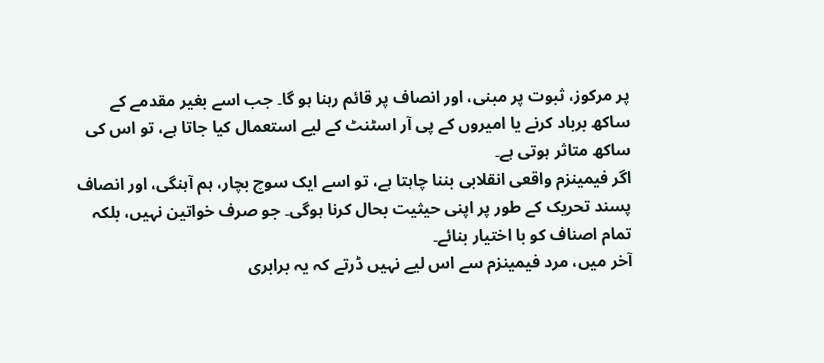پر مرکوز، ثبوت پر مبنی، اور انصاف پر قائم رہنا ہو گا۔ جب اسے بغیر مقدمے کے ساکھ برباد کرنے یا امیروں کے پی آر اسٹنٹ کے لیے استعمال کیا جاتا ہے، تو اس کی ساکھ متاثر ہوتی ہے۔
اگر فیمینزم واقعی انقلابی بننا چاہتا ہے، تو اسے ایک سوچ بچار، ہم آہنگی، اور انصاف پسند تحریک کے طور پر اپنی حیثیت بحال کرنا ہوگی۔ جو صرف خواتین نہیں، بلکہ تمام اصناف کو با اختیار بنائے۔
آخر میں، مرد فیمینزم سے اس لیے نہیں ڈرتے کہ یہ برابری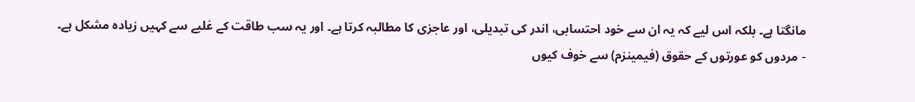مانگتا ہے۔ بلکہ اس لیے کہ یہ ان سے خود احتسابی، اندر کی تبدیلی، اور عاجزی کا مطالبہ کرتا ہے۔ اور یہ سب طاقت کے غلبے سے کہیں زیادہ مشکل ہے۔
- مردوں کو عورتوں کے حقوق (فیمینزم) سے خوف کیوں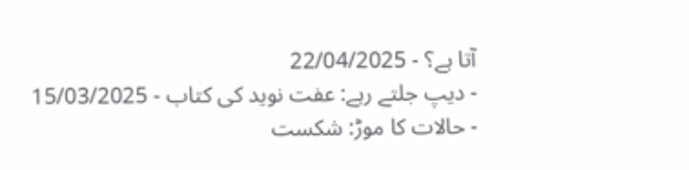آتا ہے؟ - 22/04/2025
- دیپ جلتے رہے: عفت نوید کی کتاب - 15/03/2025
- حالات کا موڑ: شکست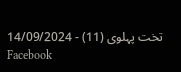تخت پہلوی (11) - 14/09/2024
Facebook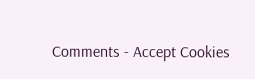Comments - Accept Cookies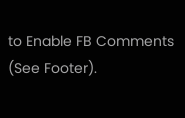to Enable FB Comments (See Footer).